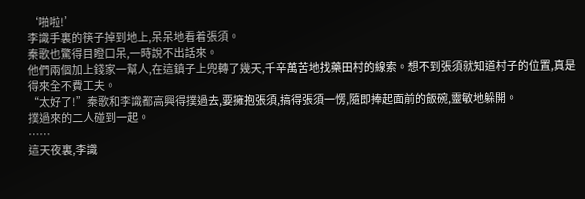‘啪啦!’
李識手裏的筷子掉到地上,呆呆地看着張須。
秦歌也驚得目瞪口呆,一時說不出話來。
他們兩個加上錢家一幫人,在這鎮子上兜轉了幾天,千辛萬苦地找藥田村的線索。想不到張須就知道村子的位置,真是得來全不費工夫。
“太好了!”秦歌和李識都高興得撲過去,要擁抱張須,搞得張須一愣,隨即捧起面前的飯碗,靈敏地躲開。
撲過來的二人碰到一起。
……
這天夜裏,李識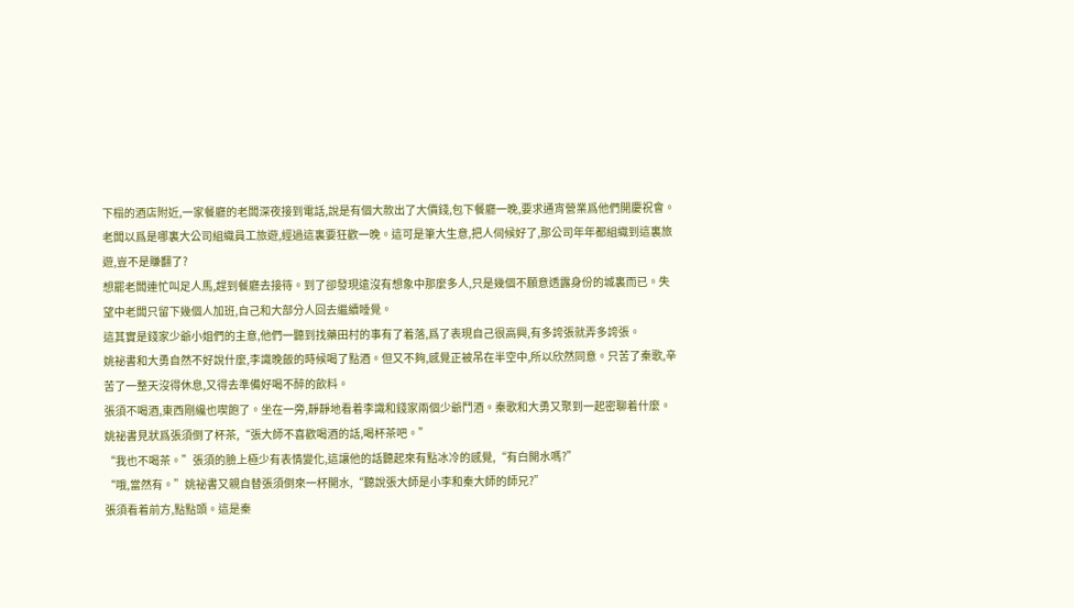下榻的酒店附近,一家餐廳的老闆深夜接到電話,說是有個大款出了大價錢,包下餐廳一晚,要求通宵營業爲他們開慶祝會。
老闆以爲是哪裏大公司組織員工旅遊,經過這裏要狂歡一晚。這可是筆大生意,把人伺候好了,那公司年年都組織到這裏旅遊,豈不是賺翻了?
想罷老闆連忙叫足人馬,趕到餐廳去接待。到了卻發現遠沒有想象中那麼多人,只是幾個不願意透露身份的城裏而已。失望中老闆只留下幾個人加班,自己和大部分人回去繼續睡覺。
這其實是錢家少爺小姐們的主意,他們一聽到找藥田村的事有了着落,爲了表現自己很高興,有多誇張就弄多誇張。
姚祕書和大勇自然不好說什麼,李識晚飯的時候喝了點酒。但又不夠,感覺正被吊在半空中,所以欣然同意。只苦了秦歌,辛苦了一整天沒得休息,又得去準備好喝不醉的飲料。
張須不喝酒,東西剛纔也喫飽了。坐在一旁,靜靜地看着李識和錢家兩個少爺鬥酒。秦歌和大勇又聚到一起密聊着什麼。
姚祕書見狀爲張須倒了杯茶,“張大師不喜歡喝酒的話,喝杯茶吧。”
“我也不喝茶。”張須的臉上極少有表情變化,這讓他的話聽起來有點冰冷的感覺,“有白開水嗎?”
“哦,當然有。”姚祕書又親自替張須倒來一杯開水,“聽說張大師是小李和秦大師的師兄?”
張須看着前方,點點頭。這是秦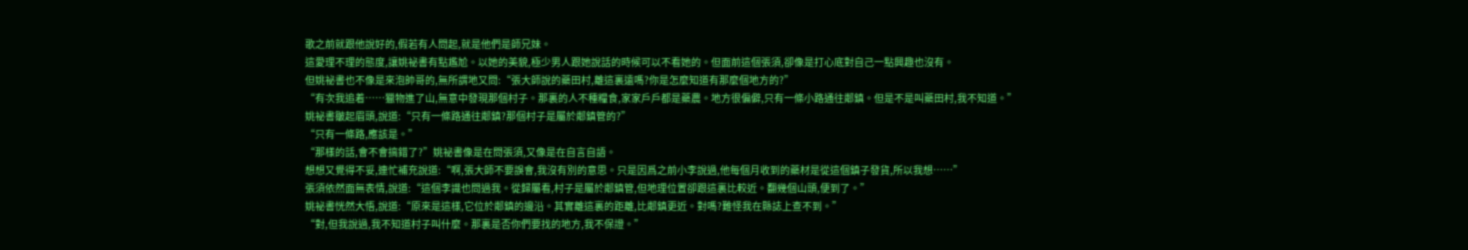歌之前就跟他說好的,假若有人問起,就是他們是師兄妹。
這愛理不理的態度,讓姚祕書有點尷尬。以她的美貌,極少男人跟她說話的時候可以不看她的。但面前這個張須,卻像是打心底對自己一點興趣也沒有。
但姚祕書也不像是來泡帥哥的,無所謂地又問:“張大師說的藥田村,離這裏遠嗎?你是怎麼知道有那麼個地方的?”
“有次我追着……獵物進了山,無意中發現那個村子。那裏的人不種糧食,家家戶戶都是藥農。地方很偏僻,只有一條小路通往鄰鎮。但是不是叫藥田村,我不知道。”
姚祕書皺起眉頭,說道:“只有一條路通往鄰鎮?那個村子是屬於鄰鎮管的?”
“只有一條路,應該是。”
“那樣的話,會不會搞錯了?”姚祕書像是在問張須,又像是在自言自語。
想想又覺得不妥,連忙補充說道:“啊,張大師不要誤會,我沒有別的意思。只是因爲之前小李說過,他每個月收到的藥材是從這個鎮子發貨,所以我想……”
張須依然面無表情,說道:“這個李識也問過我。從歸屬看,村子是屬於鄰鎮管,但地理位置卻跟這裏比較近。翻幾個山頭,便到了。”
姚祕書恍然大悟,說道:“原來是這樣,它位於鄰鎮的邊沿。其實離這裏的距離,比鄰鎮更近。對嗎?難怪我在縣誌上查不到。”
“對,但我說過,我不知道村子叫什麼。那裏是否你們要找的地方,我不保證。”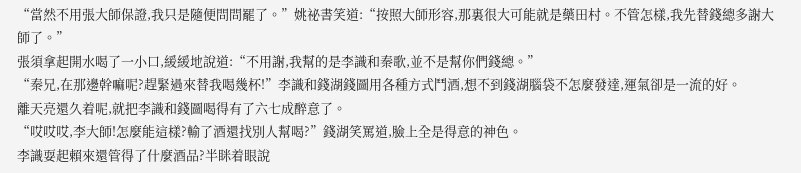“當然不用張大師保證,我只是隨便問問罷了。”姚祕書笑道:“按照大師形容,那裏很大可能就是藥田村。不管怎樣,我先替錢總多謝大師了。”
張須拿起開水喝了一小口,緩緩地說道:“不用謝,我幫的是李識和秦歌,並不是幫你們錢總。”
“秦兄,在那邊幹嘛呢?趕緊過來替我喝幾杯!”李識和錢湖錢圖用各種方式鬥酒,想不到錢湖腦袋不怎麼發達,運氣卻是一流的好。
離天亮還久着呢,就把李識和錢圖喝得有了六七成醉意了。
“哎哎哎,李大師!怎麼能這樣?輸了酒還找別人幫喝?”錢湖笑罵道,臉上全是得意的神色。
李識耍起賴來還管得了什麼酒品?半眯着眼說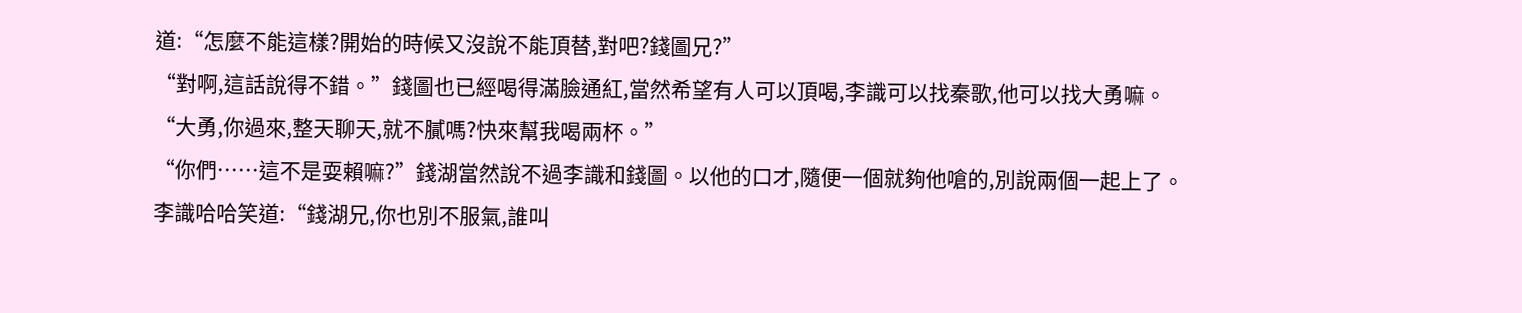道:“怎麼不能這樣?開始的時候又沒說不能頂替,對吧?錢圖兄?”
“對啊,這話說得不錯。”錢圖也已經喝得滿臉通紅,當然希望有人可以頂喝,李識可以找秦歌,他可以找大勇嘛。
“大勇,你過來,整天聊天,就不膩嗎?快來幫我喝兩杯。”
“你們……這不是耍賴嘛?”錢湖當然說不過李識和錢圖。以他的口才,隨便一個就夠他嗆的,別說兩個一起上了。
李識哈哈笑道:“錢湖兄,你也別不服氣,誰叫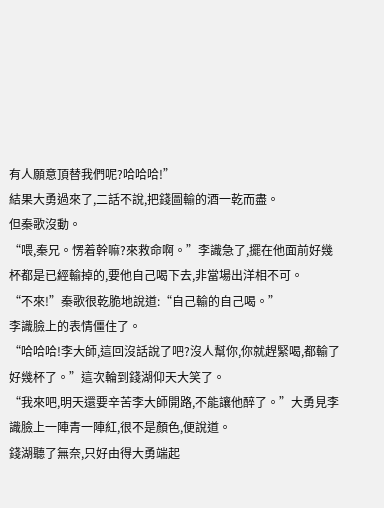有人願意頂替我們呢?哈哈哈!”
結果大勇過來了,二話不說,把錢圖輸的酒一乾而盡。
但秦歌沒動。
“喂,秦兄。愣着幹嘛?來救命啊。”李識急了,擺在他面前好幾杯都是已經輸掉的,要他自己喝下去,非當場出洋相不可。
“不來!”秦歌很乾脆地說道:“自己輸的自己喝。”
李識臉上的表情僵住了。
“哈哈哈!李大師,這回沒話說了吧?沒人幫你,你就趕緊喝,都輸了好幾杯了。”這次輪到錢湖仰天大笑了。
“我來吧,明天還要辛苦李大師開路,不能讓他醉了。”大勇見李識臉上一陣青一陣紅,很不是顏色,便說道。
錢湖聽了無奈,只好由得大勇端起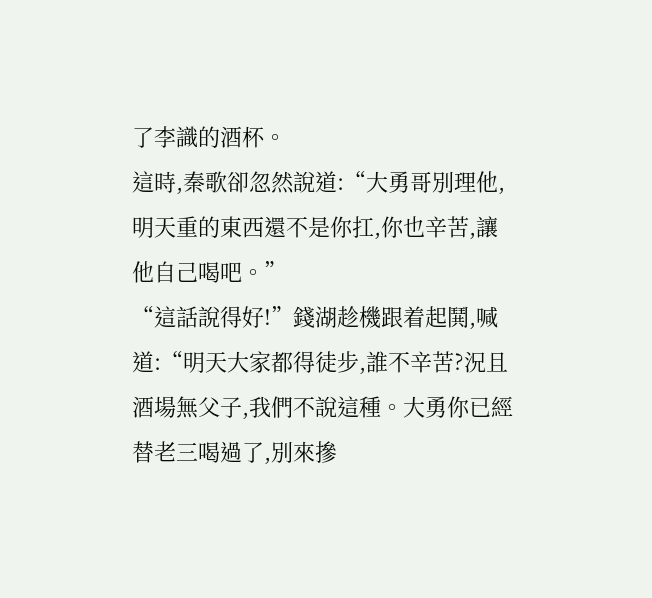了李識的酒杯。
這時,秦歌卻忽然說道:“大勇哥別理他,明天重的東西還不是你扛,你也辛苦,讓他自己喝吧。”
“這話說得好!”錢湖趁機跟着起鬨,喊道:“明天大家都得徒步,誰不辛苦?況且酒場無父子,我們不說這種。大勇你已經替老三喝過了,別來摻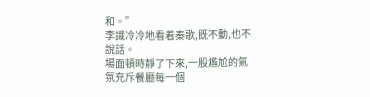和。”
李識冷冷地看着秦歌,既不動,也不說話。
場面頓時靜了下來,一股尷尬的氣氛充斥餐廳每一個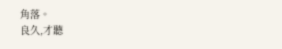角落。
良久,才聽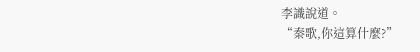李識說道。
“秦歌,你這算什麼?”